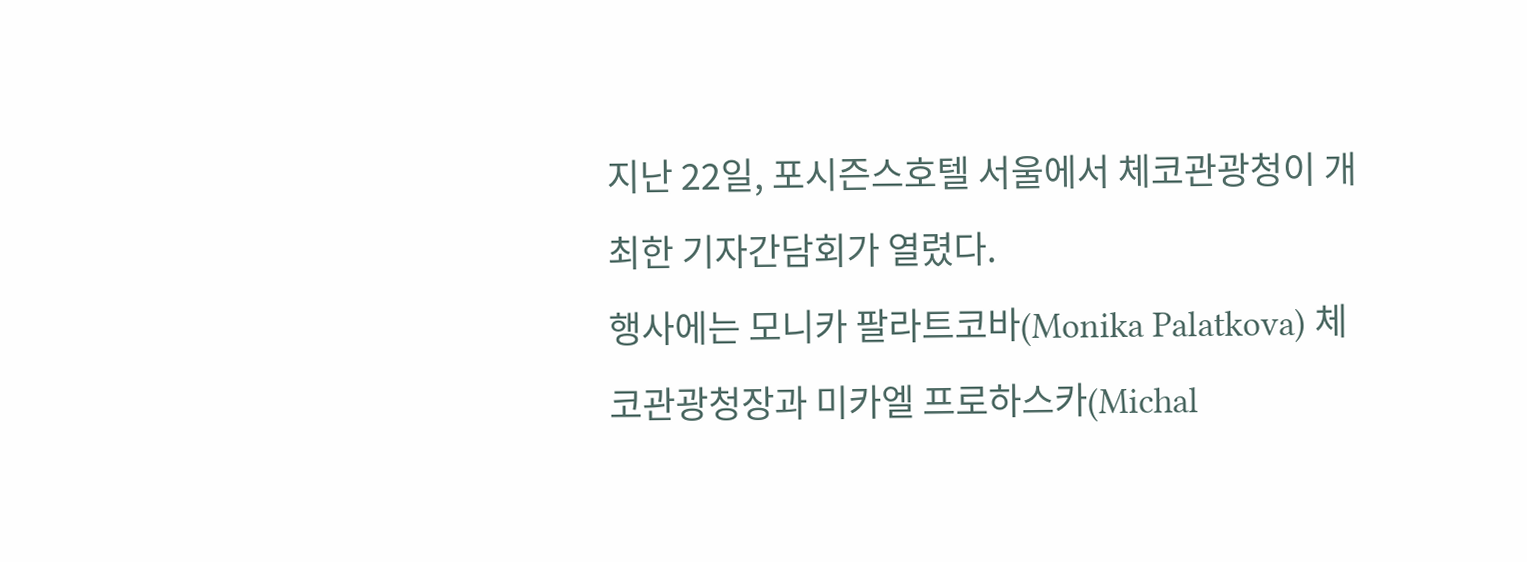지난 22일, 포시즌스호텔 서울에서 체코관광청이 개최한 기자간담회가 열렸다.
행사에는 모니카 팔라트코바(Monika Palatkova) 체코관광청장과 미카엘 프로하스카(Michal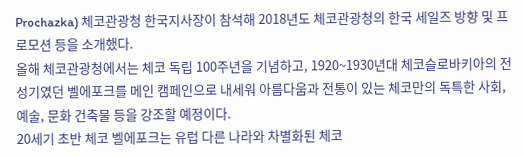Prochazka) 체코관광청 한국지사장이 참석해 2018년도 체코관광청의 한국 세일즈 방향 및 프로모션 등을 소개했다.
올해 체코관광청에서는 체코 독립 100주년을 기념하고, 1920~1930년대 체코슬로바키아의 전성기였던 벨에포크를 메인 캠페인으로 내세워 아름다움과 전통이 있는 체코만의 독특한 사회, 예술, 문화 건축물 등을 강조할 예정이다.
20세기 초반 체코 벨에포크는 유럽 다른 나라와 차별화된 체코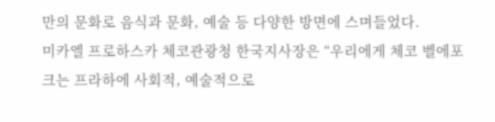만의 문화로 음식과 문화, 예술 등 다양한 방면에 스며들었다.
미카엘 프로하스카 체코관광청 한국지사장은 “우리에게 체코 벨에포크는 프라하에 사회적, 예술적으로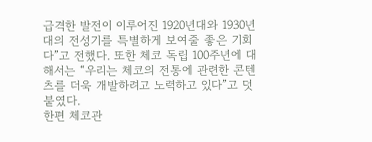급격한 발전이 이루어진 1920년대와 1930년대의 전성기를 특별하게 보여줄 좋은 기회다”고 전했다. 또한 체코 독립 100주년에 대해서는 “우리는 체코의 전통에 관련한 콘텐츠를 더욱 개발하려고 노력하고 있다”고 덧붙였다.
한편 체코관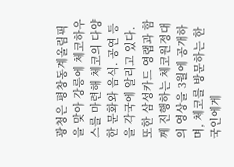광청은 평창동계올림픽을 맞아 강릉에 체코하우스를 마련해 체코의 다양한 문화와 음식. 공연 등을 각국에 알리고 있다.
또한 삼성카드 영랩과 함께 진행하는 체코원정대의 영상을 3월에 공개하며, 체코를 방문하는 한국인에게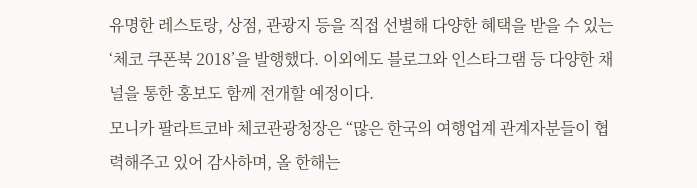유명한 레스토랑, 상점, 관광지 등을 직접 선별해 다양한 혜택을 받을 수 있는 ‘체코 쿠폰북 2018’을 발행했다. 이외에도 블로그와 인스타그램 등 다양한 채널을 통한 홍보도 함께 전개할 예정이다.
모니카 팔라트코바 체코관광청장은 “많은 한국의 여행업계 관계자분들이 협력해주고 있어 감사하며, 올 한해는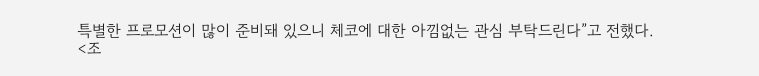특별한 프로모션이 많이 준비돼 있으니 체코에 대한 아낌없는 관심 부탁드린다”고 전했다.
<조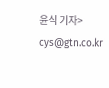윤식 기자> cys@gtn.co.kr